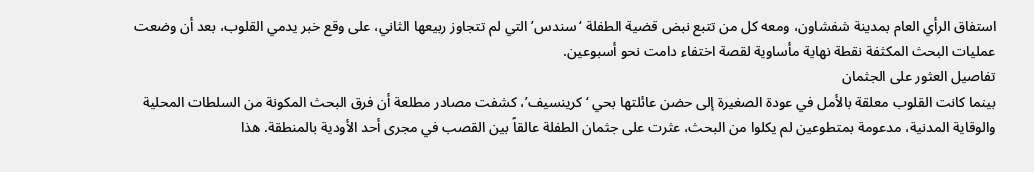استفاق الرأي العام بمدينة شفشاون، ومعه كل من تتبع نبض قضية الطفلة ‘سندس’ التي لم تتجاوز ربيعها الثاني، على وقع خبر يدمي القلوب، بعد أن وضعت عمليات البحث المكثفة نقطة نهاية مأساوية لقصة اختفاء دامت نحو أسبوعين.
تفاصيل العثور على الجثمان
بينما كانت القلوب معلقة بالأمل في عودة الصغيرة إلى حضن عائلتها بحي ‘كرينسيف’، كشفت مصادر مطلعة أن فرق البحث المكونة من السلطات المحلية والوقاية المدنية، مدعومة بمتطوعين لم يكلوا من البحث، عثرت على جثمان الطفلة عالقاً بين القصب في مجرى أحد الأودية بالمنطقة. هذا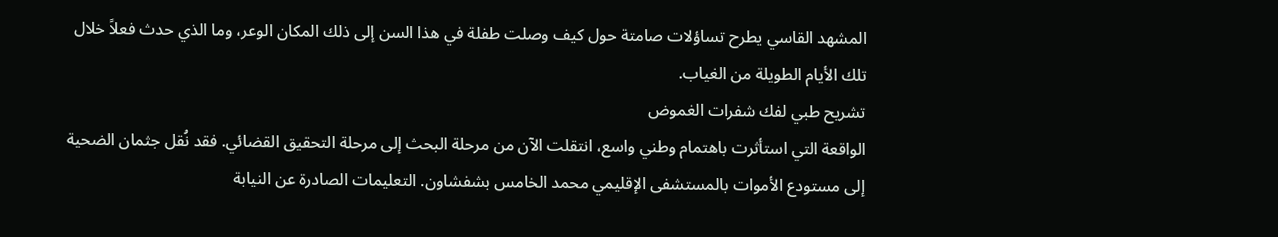المشهد القاسي يطرح تساؤلات صامتة حول كيف وصلت طفلة في هذا السن إلى ذلك المكان الوعر، وما الذي حدث فعلاً خلال تلك الأيام الطويلة من الغياب.
تشريح طبي لفك شفرات الغموض
الواقعة التي استأثرت باهتمام وطني واسع، انتقلت الآن من مرحلة البحث إلى مرحلة التحقيق القضائي. فقد نُقل جثمان الضحية إلى مستودع الأموات بالمستشفى الإقليمي محمد الخامس بشفشاون. التعليمات الصادرة عن النيابة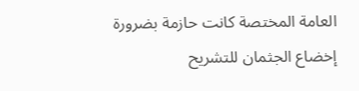العامة المختصة كانت حازمة بضرورة إخضاع الجثمان للتشريح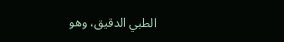الطبي الدقيق، وهو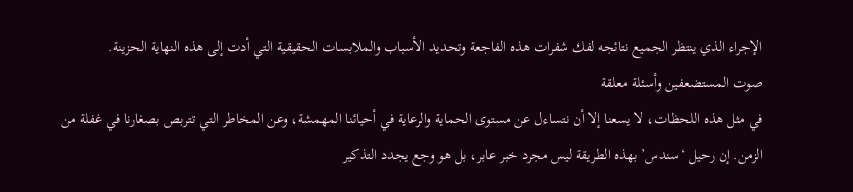الإجراء الذي ينتظر الجميع نتائجه لفك شفرات هذه الفاجعة وتحديد الأسباب والملابسات الحقيقية التي أدت إلى هذه النهاية الحزينة.
صوت المستضعفين وأسئلة معلقة
في مثل هذه اللحظات، لا يسعنا إلا أن نتساءل عن مستوى الحماية والرعاية في أحيائنا المهمشة، وعن المخاطر التي تتربص بصغارنا في غفلة من الزمن. إن رحيل ‘سندس’ بهذه الطريقة ليس مجرد خبر عابر، بل هو وجع يجدد التذكير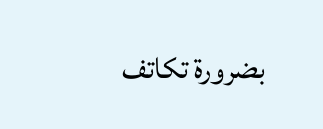بضرورة تكاتف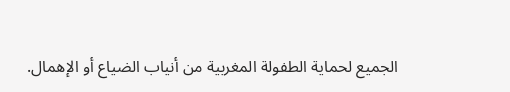الجميع لحماية الطفولة المغربية من أنياب الضياع أو الإهمال.